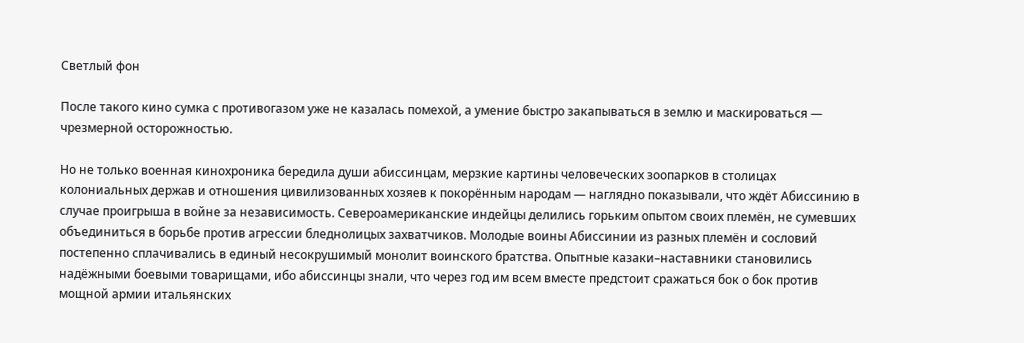Светлый фон

После такого кино сумка с противогазом уже не казалась помехой, а умение быстро закапываться в землю и маскироваться — чрезмерной осторожностью.

Но не только военная кинохроника бередила души абиссинцам, мерзкие картины человеческих зоопарков в столицах колониальных держав и отношения цивилизованных хозяев к покорённым народам — наглядно показывали, что ждёт Абиссинию в случае проигрыша в войне за независимость. Североамериканские индейцы делились горьким опытом своих племён, не сумевших объединиться в борьбе против агрессии бледнолицых захватчиков. Молодые воины Абиссинии из разных племён и сословий постепенно сплачивались в единый несокрушимый монолит воинского братства. Опытные казаки–наставники становились надёжными боевыми товарищами, ибо абиссинцы знали, что через год им всем вместе предстоит сражаться бок о бок против мощной армии итальянских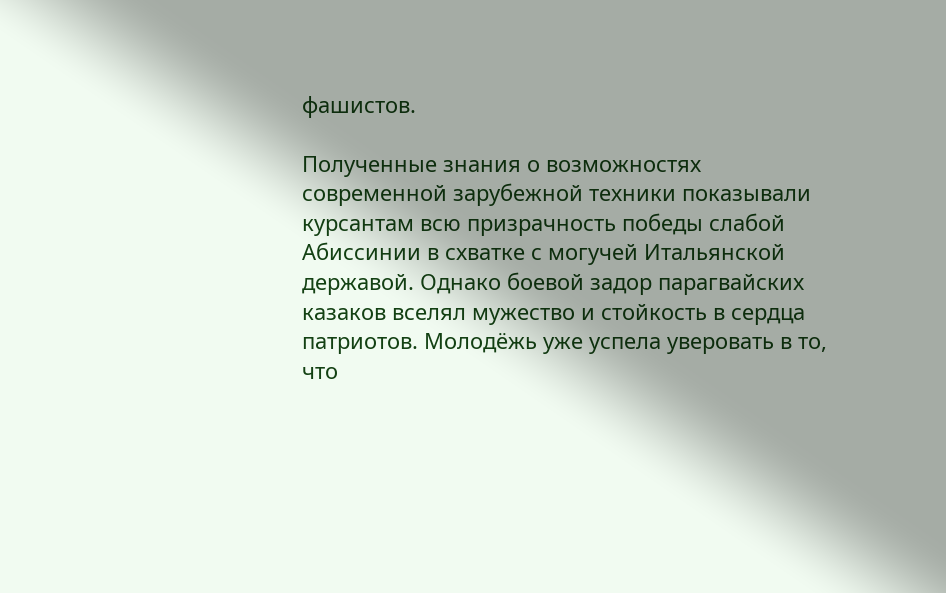фашистов.

Полученные знания о возможностях современной зарубежной техники показывали курсантам всю призрачность победы слабой Абиссинии в схватке с могучей Итальянской державой. Однако боевой задор парагвайских казаков вселял мужество и стойкость в сердца патриотов. Молодёжь уже успела уверовать в то, что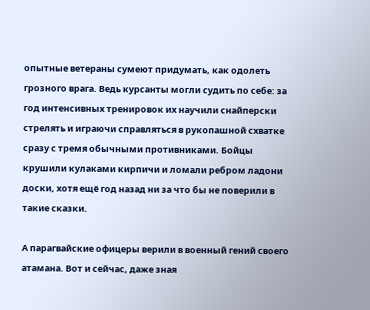опытные ветераны сумеют придумать, как одолеть грозного врага. Ведь курсанты могли судить по себе: за год интенсивных тренировок их научили снайперски стрелять и играючи справляться в рукопашной схватке сразу с тремя обычными противниками. Бойцы крушили кулаками кирпичи и ломали ребром ладони доски, хотя ещё год назад ни за что бы не поверили в такие сказки.

А парагвайские офицеры верили в военный гений своего атамана. Вот и сейчас, даже зная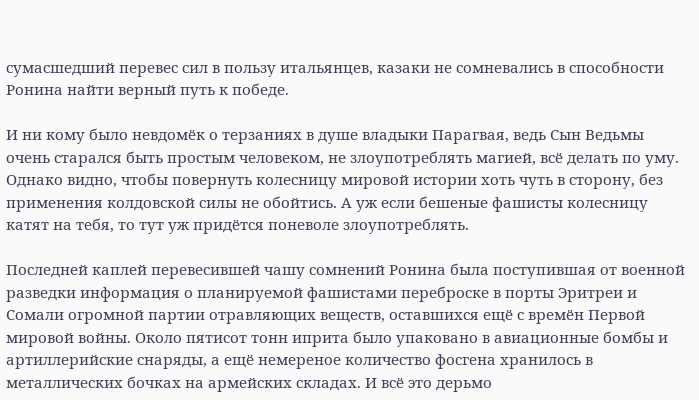сумасшедший перевес сил в пользу итальянцев, казаки не сомневались в способности Ронина найти верный путь к победе.

И ни кому было невдомёк о терзаниях в душе владыки Парагвая, ведь Сын Ведьмы очень старался быть простым человеком, не злоупотреблять магией, всё делать по уму. Однако видно, чтобы повернуть колесницу мировой истории хоть чуть в сторону, без применения колдовской силы не обойтись. А уж если бешеные фашисты колесницу катят на тебя, то тут уж придётся поневоле злоупотреблять.

Последней каплей перевесившей чашу сомнений Ронина была поступившая от военной разведки информация о планируемой фашистами переброске в порты Эритреи и Сомали огромной партии отравляющих веществ, оставшихся ещё с времён Первой мировой войны. Около пятисот тонн иприта было упаковано в авиационные бомбы и артиллерийские снаряды, а ещё немереное количество фосгена хранилось в металлических бочках на армейских складах. И всё это дерьмо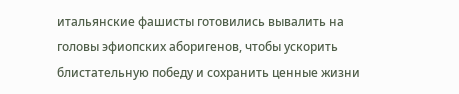итальянские фашисты готовились вывалить на головы эфиопских аборигенов, чтобы ускорить блистательную победу и сохранить ценные жизни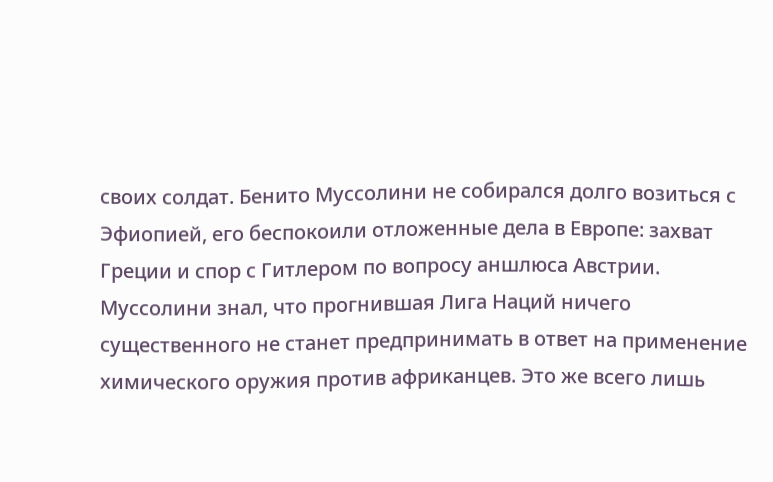своих солдат. Бенито Муссолини не собирался долго возиться с Эфиопией, его беспокоили отложенные дела в Европе: захват Греции и спор с Гитлером по вопросу аншлюса Австрии. Муссолини знал, что прогнившая Лига Наций ничего существенного не станет предпринимать в ответ на применение химического оружия против африканцев. Это же всего лишь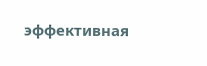эффективная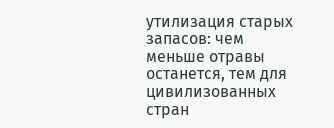утилизация старых запасов: чем меньше отравы останется, тем для цивилизованных стран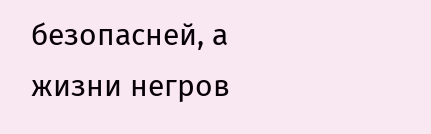безопасней, а жизни негров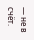— не в счёт.